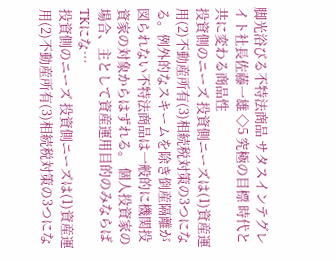脚光浴びる不特法商品 サタスインテグレイト社長佐藤一雄 ◇5 究極の目標 時代と共に変わる商品性
投資側のニーズ 投資側ニーズは(1)資産運用(2)不動産所有(3)相続税対策の3つになる。例外的なスキームを除き倒産隔離が図られない不特法商品は一般的に機関投資家の対象からはずれる。 個人投資家の場合、主として資産運用目的のみならばTKにな…
投資側のニーズ 投資側ニーズは(1)資産運用(2)不動産所有(3)相続税対策の3つにな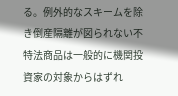る。例外的なスキームを除き倒産隔離が図られない不特法商品は一般的に機関投資家の対象からはずれ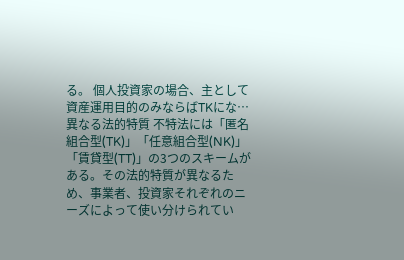る。 個人投資家の場合、主として資産運用目的のみならばTKにな…
異なる法的特質 不特法には「匿名組合型(TK)」「任意組合型(NK)」「賃貸型(TT)」の3つのスキームがある。その法的特質が異なるため、事業者、投資家それぞれのニーズによって使い分けられてい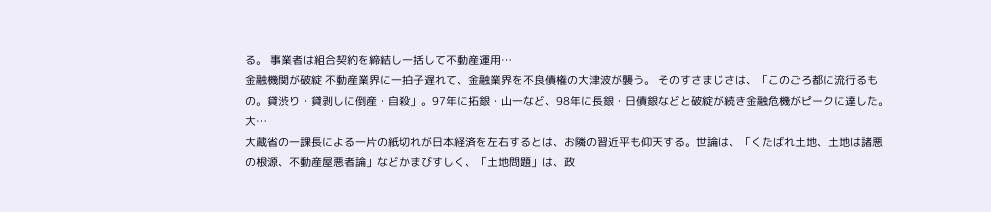る。 事業者は組合契約を締結し一括して不動産運用…
金融機関が破綻 不動産業界に一拍子遅れて、金融業界を不良債権の大津波が襲う。 そのすさまじさは、「このごろ都に流行るもの。貸渋り・貸剥しに倒産・自殺」。97年に拓銀・山一など、98年に長銀・日債銀などと破綻が続き金融危機がピークに達した。大…
大蔵省の一課長による一片の紙切れが日本経済を左右するとは、お隣の習近平も仰天する。世論は、「くたばれ土地、土地は諸悪の根源、不動産屋悪者論」などかまびすしく、「土地問題」は、政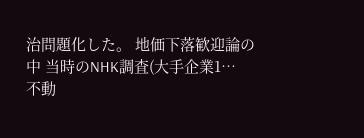治問題化した。 地価下落歓迎論の中 当時のNHK調査(大手企業1…
不動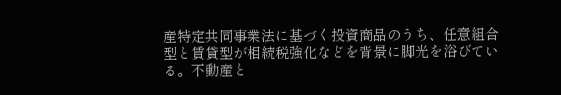産特定共同事業法に基づく投資商品のうち、任意組合型と賃貸型が相続税強化などを背景に脚光を浴びている。不動産と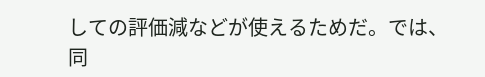しての評価減などが使えるためだ。では、同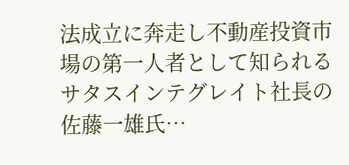法成立に奔走し不動産投資市場の第一人者として知られるサタスインテグレイト社長の佐藤一雄氏…